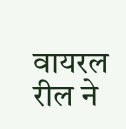वायरल रील ने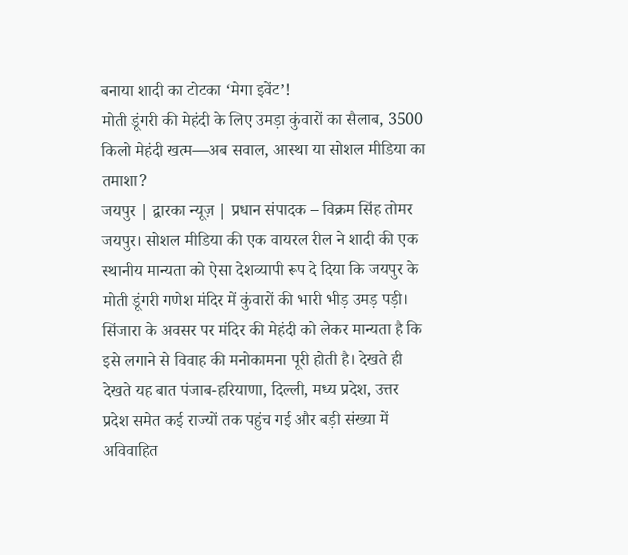बनाया शादी का टोटका ‘मेगा इवेंट’!
मोती डूंगरी की मेहंदी के लिए उमड़ा कुंवारों का सैलाब, 3500 किलो मेहंदी खत्म—अब सवाल, आस्था या सोशल मीडिया का तमाशा?
जयपुर | द्वारका न्यूज़ | प्रधान संपादक – विक्रम सिंह तोमर
जयपुर। सोशल मीडिया की एक वायरल रील ने शादी की एक स्थानीय मान्यता को ऐसा देशव्यापी रूप दे दिया कि जयपुर के मोती डूंगरी गणेश मंदिर में कुंवारों की भारी भीड़ उमड़ पड़ी। सिंजारा के अवसर पर मंदिर की मेहंदी को लेकर मान्यता है कि इसे लगाने से विवाह की मनोकामना पूरी होती है। देखते ही देखते यह बात पंजाब-हरियाणा, दिल्ली, मध्य प्रदेश, उत्तर प्रदेश समेत कई राज्यों तक पहुंच गई और बड़ी संख्या में अविवाहित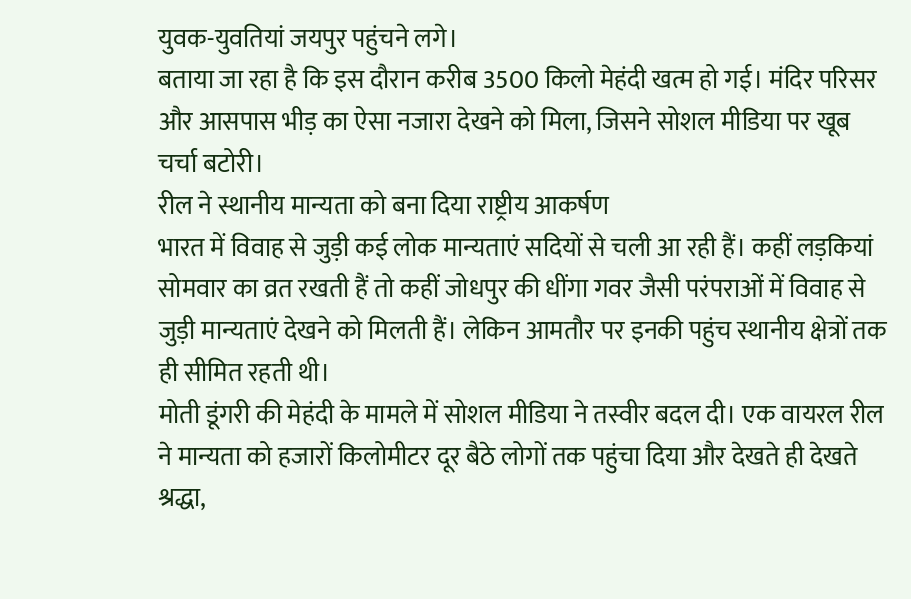युवक-युवतियां जयपुर पहुंचने लगे।
बताया जा रहा है कि इस दौरान करीब 3500 किलो मेहंदी खत्म हो गई। मंदिर परिसर और आसपास भीड़ का ऐसा नजारा देखने को मिला, जिसने सोशल मीडिया पर खूब चर्चा बटोरी।
रील ने स्थानीय मान्यता को बना दिया राष्ट्रीय आकर्षण
भारत में विवाह से जुड़ी कई लोक मान्यताएं सदियों से चली आ रही हैं। कहीं लड़कियां सोमवार का व्रत रखती हैं तो कहीं जोधपुर की धींगा गवर जैसी परंपराओं में विवाह से जुड़ी मान्यताएं देखने को मिलती हैं। लेकिन आमतौर पर इनकी पहुंच स्थानीय क्षेत्रों तक ही सीमित रहती थी।
मोती डूंगरी की मेहंदी के मामले में सोशल मीडिया ने तस्वीर बदल दी। एक वायरल रील ने मान्यता को हजारों किलोमीटर दूर बैठे लोगों तक पहुंचा दिया और देखते ही देखते श्रद्धा,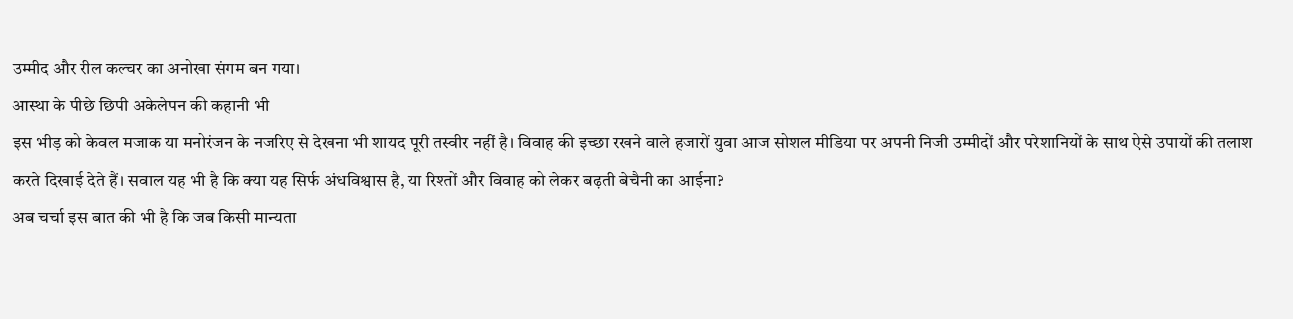उम्मीद और रील कल्चर का अनोखा संगम बन गया।
आस्था के पीछे छिपी अकेलेपन की कहानी भी
इस भीड़ को केवल मजाक या मनोरंजन के नजरिए से देखना भी शायद पूरी तस्वीर नहीं है। विवाह की इच्छा रखने वाले हजारों युवा आज सोशल मीडिया पर अपनी निजी उम्मीदों और परेशानियों के साथ ऐसे उपायों की तलाश करते दिखाई देते हैं। सवाल यह भी है कि क्या यह सिर्फ अंधविश्वास है, या रिश्तों और विवाह को लेकर बढ़ती बेचैनी का आईना?
अब चर्चा इस बात की भी है कि जब किसी मान्यता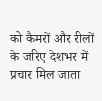को कैमरों और रीलों के जरिए देशभर में प्रचार मिल जाता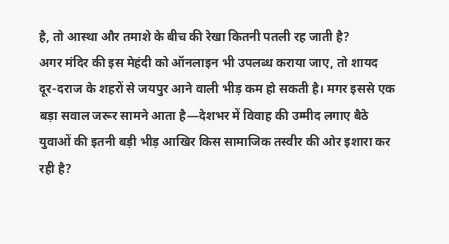है, तो आस्था और तमाशे के बीच की रेखा कितनी पतली रह जाती है?
अगर मंदिर की इस मेहंदी को ऑनलाइन भी उपलब्ध कराया जाए, तो शायद दूर-दराज के शहरों से जयपुर आने वाली भीड़ कम हो सकती है। मगर इससे एक बड़ा सवाल जरूर सामने आता है—देशभर में विवाह की उम्मीद लगाए बैठे युवाओं की इतनी बड़ी भीड़ आखिर किस सामाजिक तस्वीर की ओर इशारा कर रही है?